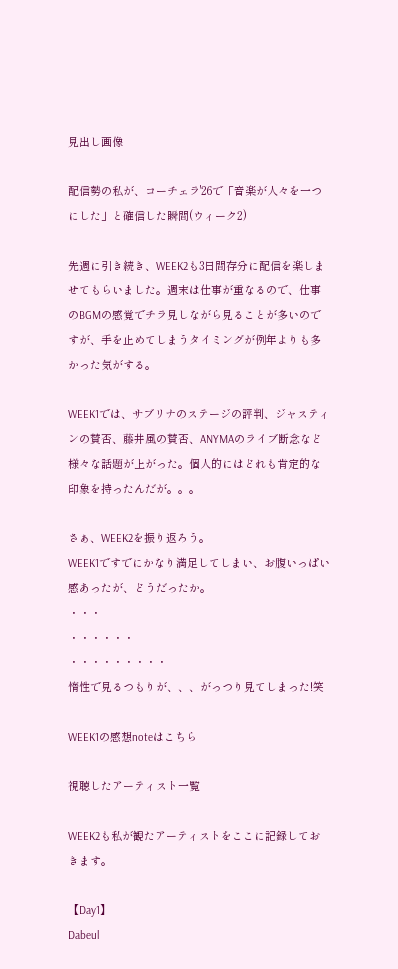見出し画像

配信勢の私が、コーチェラ'26で「音楽が人々を一つにした」と確信した瞬間(ウィーク2)

先週に引き続き、WEEK2も3日間存分に配信を楽しませてもらいました。週末は仕事が重なるので、仕事のBGMの感覚でチラ見しながら見ることが多いのですが、手を止めてしまうタイミングが例年よりも多かった気がする。

WEEK1では、サブリナのステージの評判、ジャスティンの賛否、藤井風の賛否、ANYMAのライブ断念など様々な話題が上がった。個人的にはどれも肯定的な印象を持ったんだが。。。

さぁ、WEEK2を振り返ろう。
WEEK1ですでにかなり満足してしまい、お腹いっぱい感あったが、どうだったか。
・・・
・・・・・・
・・・・・・・・・
惰性で見るつもりが、、、がっつり見てしまった!笑

WEEK1の感想noteはこちら

視聴したアーティスト一覧

WEEK2も私が観たアーティストをここに記録しておきます。

【Day1】
Dabeul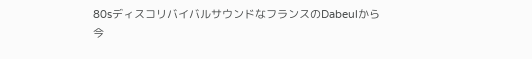80sディスコリバイバルサウンドなフランスのDabeulから今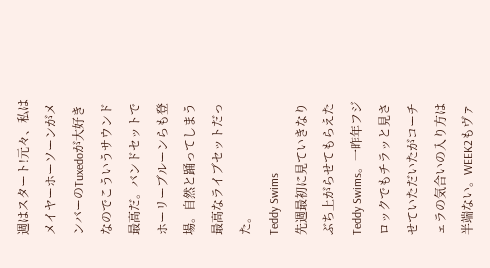週はスタート!元々、私はメイヤーホーソーンがメンバーのTuxedoが大好きなのでこういうサウンド最高だ。バンドセットでホーリーブルーンらも登場。自然と踊ってしまう最高なライブセットだった。
Teddy Swims
先週最初に見ていきなりぶち上がらせてもらえたTeddy Swims。一昨年フジロックでもチラッと見させていただいたがコーチェラの気合いの入り方は半端ない。WEEK2もヴァ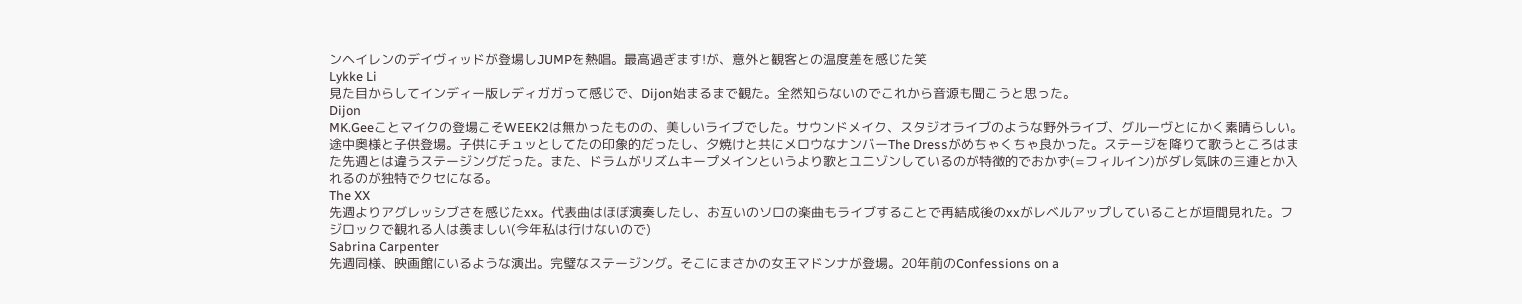ンヘイレンのデイヴィッドが登場しJUMPを熱唱。最高過ぎます!が、意外と観客との温度差を感じた笑
Lykke Li
見た目からしてインディー版レディガガって感じで、Dijon始まるまで観た。全然知らないのでこれから音源も聞こうと思った。
Dijon
MK.Geeことマイクの登場こそWEEK2は無かったものの、美しいライブでした。サウンドメイク、スタジオライブのような野外ライブ、グルーヴとにかく素晴らしい。途中奥様と子供登場。子供にチュッとしてたの印象的だったし、夕焼けと共にメロウなナンバーThe Dressがめちゃくちゃ良かった。ステージを降りて歌うところはまた先週とは違うステージングだった。また、ドラムがリズムキープメインというより歌とユニゾンしているのが特徴的でおかず(=フィルイン)がダレ気味の三連とか入れるのが独特でクセになる。
The XX
先週よりアグレッシブさを感じたxx。代表曲はほぼ演奏したし、お互いのソロの楽曲もライブすることで再結成後のxxがレベルアップしていることが垣間見れた。フジロックで観れる人は羨ましい(今年私は行けないので)
Sabrina Carpenter
先週同様、映画館にいるような演出。完璧なステージング。そこにまさかの女王マドンナが登場。20年前のConfessions on a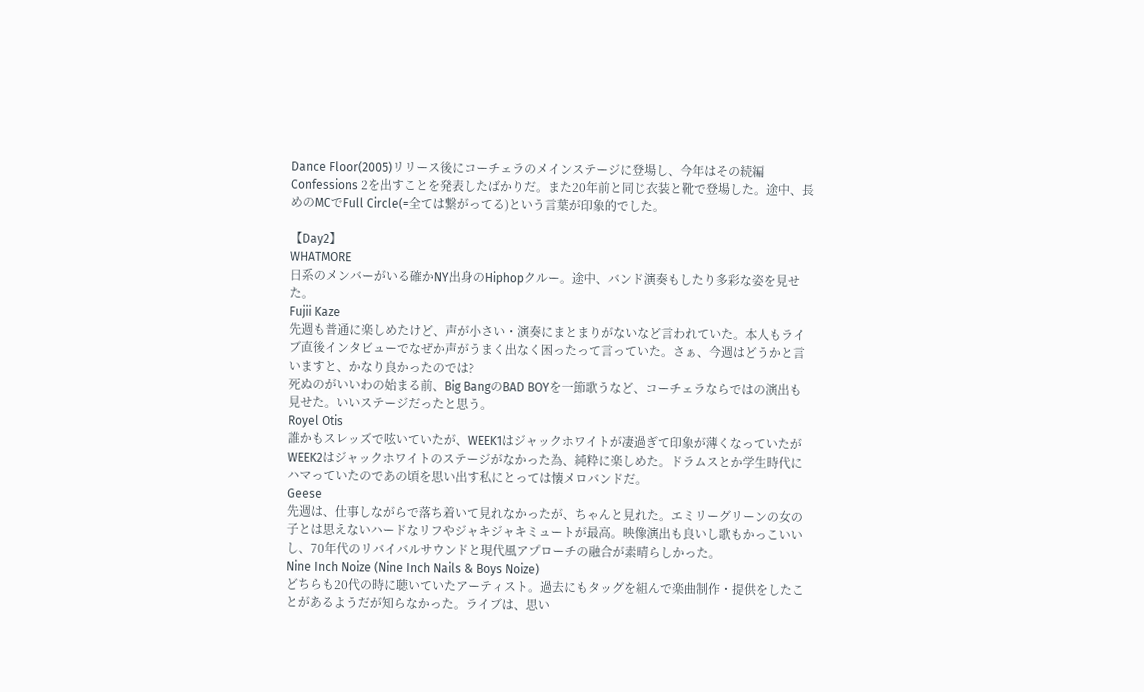Dance Floor(2005)リリース後にコーチェラのメインステージに登場し、今年はその続編Confessions 2を出すことを発表したばかりだ。また20年前と同じ衣装と靴で登場した。途中、長めのMCでFull Circle(=全ては繋がってる)という言葉が印象的でした。

【Day2】
WHATMORE
日系のメンバーがいる確かNY出身のHiphopクルー。途中、バンド演奏もしたり多彩な姿を見せた。
Fujii Kaze
先週も普通に楽しめたけど、声が小さい・演奏にまとまりがないなど言われていた。本人もライブ直後インタビューでなぜか声がうまく出なく困ったって言っていた。さぁ、今週はどうかと言いますと、かなり良かったのでは?
死ぬのがいいわの始まる前、Big BangのBAD BOYを一節歌うなど、コーチェラならではの演出も見せた。いいステージだったと思う。
Royel Otis
誰かもスレッズで呟いていたが、WEEK1はジャックホワイトが凄過ぎて印象が薄くなっていたがWEEK2はジャックホワイトのステージがなかった為、純粋に楽しめた。ドラムスとか学生時代にハマっていたのであの頃を思い出す私にとっては懐メロバンドだ。
Geese
先週は、仕事しながらで落ち着いて見れなかったが、ちゃんと見れた。エミリーグリーンの女の子とは思えないハードなリフやジャキジャキミュートが最高。映像演出も良いし歌もかっこいいし、70年代のリバイバルサウンドと現代風アプローチの融合が素晴らしかった。
Nine Inch Noize (Nine Inch Nails & Boys Noize)
どちらも20代の時に聴いていたアーティスト。過去にもタッグを組んで楽曲制作・提供をしたことがあるようだが知らなかった。ライブは、思い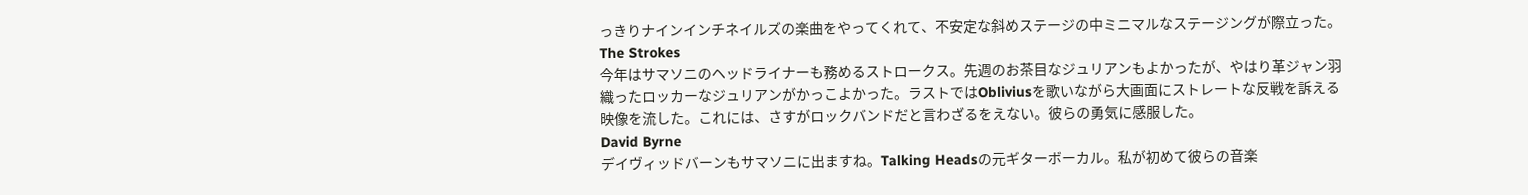っきりナインインチネイルズの楽曲をやってくれて、不安定な斜めステージの中ミニマルなステージングが際立った。
The Strokes
今年はサマソニのヘッドライナーも務めるストロークス。先週のお茶目なジュリアンもよかったが、やはり革ジャン羽織ったロッカーなジュリアンがかっこよかった。ラストではObliviusを歌いながら大画面にストレートな反戦を訴える映像を流した。これには、さすがロックバンドだと言わざるをえない。彼らの勇気に感服した。
David Byrne
デイヴィッドバーンもサマソニに出ますね。Talking Headsの元ギターボーカル。私が初めて彼らの音楽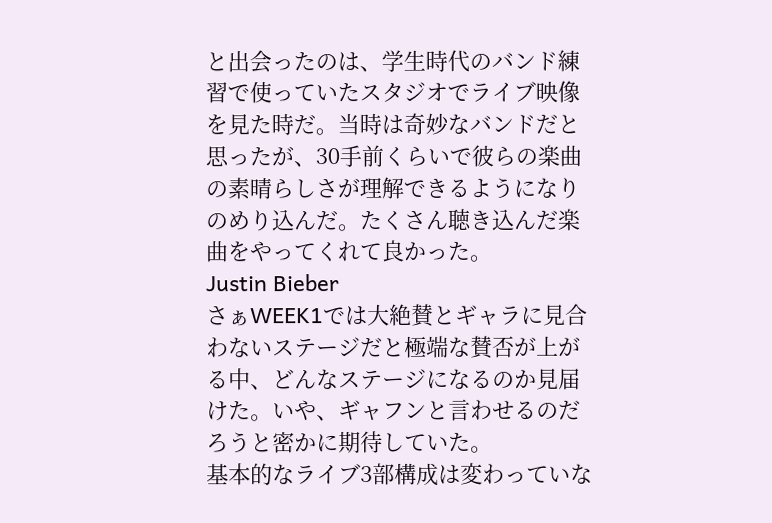と出会ったのは、学生時代のバンド練習で使っていたスタジオでライブ映像を見た時だ。当時は奇妙なバンドだと思ったが、30手前くらいで彼らの楽曲の素晴らしさが理解できるようになりのめり込んだ。たくさん聴き込んだ楽曲をやってくれて良かった。
Justin Bieber
さぁWEEK1では大絶賛とギャラに見合わないステージだと極端な賛否が上がる中、どんなステージになるのか見届けた。いや、ギャフンと言わせるのだろうと密かに期待していた。
基本的なライブ3部構成は変わっていな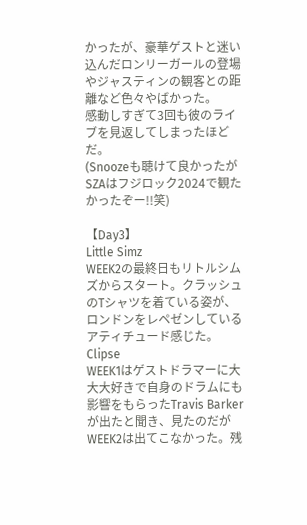かったが、豪華ゲストと迷い込んだロンリーガールの登場やジャスティンの観客との距離など色々やばかった。
感動しすぎて3回も彼のライブを見返してしまったほどだ。
(Snoozeも聴けて良かったがSZAはフジロック2024で観たかったぞー!!笑)

【Day3】
Little Simz
WEEK2の最終日もリトルシムズからスタート。クラッシュのTシャツを着ている姿が、ロンドンをレペゼンしているアティチュード感じた。
Clipse
WEEK1はゲストドラマーに大大大好きで自身のドラムにも影響をもらったTravis Barkerが出たと聞き、見たのだがWEEK2は出てこなかった。残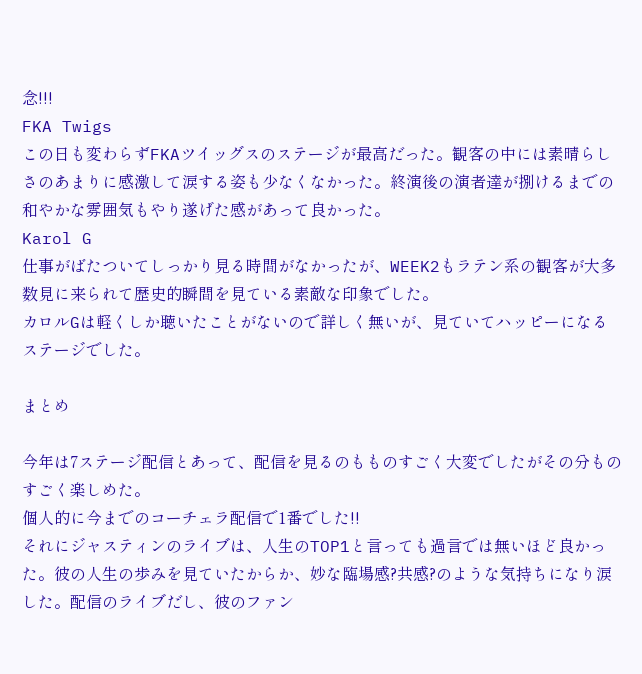念!!!
FKA Twigs
この日も変わらずFKAツイッグスのステージが最高だった。観客の中には素晴らしさのあまりに感激して涙する姿も少なくなかった。終演後の演者達が捌けるまでの和やかな雰囲気もやり遂げた感があって良かった。
Karol G
仕事がばたついてしっかり見る時間がなかったが、WEEK2もラテン系の観客が大多数見に来られて歴史的瞬間を見ている素敵な印象でした。
カロルGは軽くしか聴いたことがないので詳しく無いが、見ていてハッピーになるステージでした。

まとめ

今年は7ステージ配信とあって、配信を見るのもものすごく大変でしたがその分ものすごく楽しめた。
個人的に今までのコーチェラ配信で1番でした!!
それにジャスティンのライブは、人生のTOP1と言っても過言では無いほど良かった。彼の人生の歩みを見ていたからか、妙な臨場感?共感?のような気持ちになり涙した。配信のライブだし、彼のファン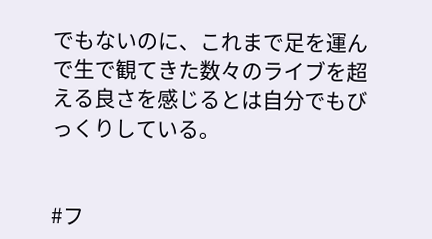でもないのに、これまで足を運んで生で観てきた数々のライブを超える良さを感じるとは自分でもびっくりしている。


#フ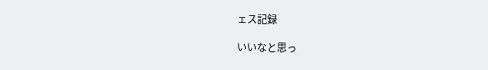ェス記録

いいなと思っ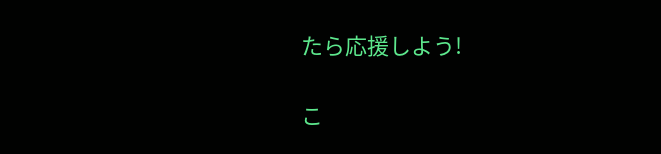たら応援しよう!

こ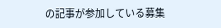の記事が参加している募集